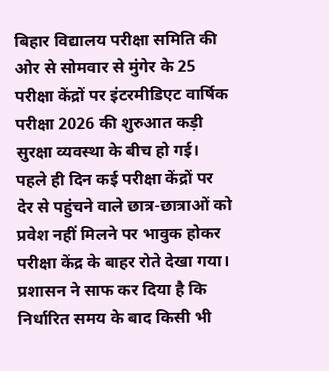बिहार विद्यालय परीक्षा समिति की ओर से सोमवार से मुंगेर के 25 परीक्षा केंद्रों पर इंटरमीडिएट वार्षिक परीक्षा 2026 की शुरुआत कड़ी सुरक्षा व्यवस्था के बीच हो गई। पहले ही दिन कई परीक्षा केंद्रों पर देर से पहुंचने वाले छात्र-छात्राओं को प्रवेश नहीं मिलने पर भावुक होकर परीक्षा केंद्र के बाहर रोते देखा गया। प्रशासन ने साफ कर दिया है कि निर्धारित समय के बाद किसी भी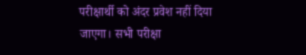परीक्षार्थी को अंदर प्रवेश नहीं दिया जाएगा। सभी परीक्षा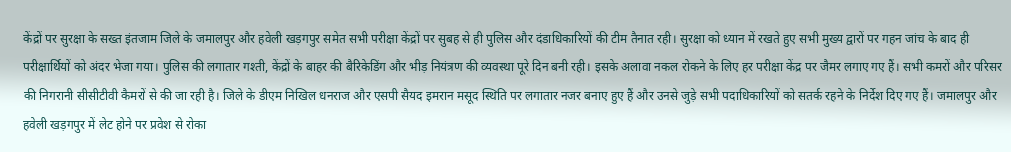केंद्रों पर सुरक्षा के सख्त इंतजाम जिले के जमालपुर और हवेली खड़गपुर समेत सभी परीक्षा केंद्रों पर सुबह से ही पुलिस और दंडाधिकारियों की टीम तैनात रही। सुरक्षा को ध्यान में रखते हुए सभी मुख्य द्वारों पर गहन जांच के बाद ही परीक्षार्थियों को अंदर भेजा गया। पुलिस की लगातार गश्ती, केंद्रों के बाहर की बैरिकेडिंग और भीड़ नियंत्रण की व्यवस्था पूरे दिन बनी रही। इसके अलावा नकल रोकने के लिए हर परीक्षा केंद्र पर जैमर लगाए गए हैं। सभी कमरों और परिसर की निगरानी सीसीटीवी कैमरों से की जा रही है। जिले के डीएम निखिल धनराज और एसपी सैयद इमरान मसूद स्थिति पर लगातार नजर बनाए हुए हैं और उनसे जुड़े सभी पदाधिकारियों को सतर्क रहने के निर्देश दिए गए हैं। जमालपुर और हवेली खड़गपुर में लेट होने पर प्रवेश से रोका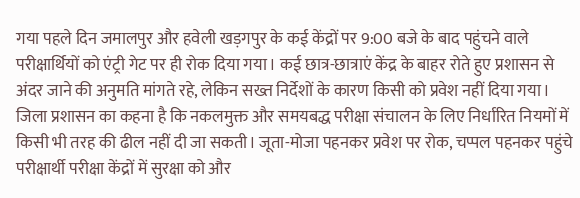गया पहले दिन जमालपुर और हवेली खड़गपुर के कई केंद्रों पर 9:00 बजे के बाद पहुंचने वाले परीक्षार्थियों को एंट्री गेट पर ही रोक दिया गया। कई छात्र-छात्राएं केंद्र के बाहर रोते हुए प्रशासन से अंदर जाने की अनुमति मांगते रहे, लेकिन सख्त निर्देशों के कारण किसी को प्रवेश नहीं दिया गया। जिला प्रशासन का कहना है कि नकलमुक्त और समयबद्ध परीक्षा संचालन के लिए निर्धारित नियमों में किसी भी तरह की ढील नहीं दी जा सकती। जूता-मोजा पहनकर प्रवेश पर रोक, चप्पल पहनकर पहुंचे परीक्षार्थी परीक्षा केंद्रों में सुरक्षा को और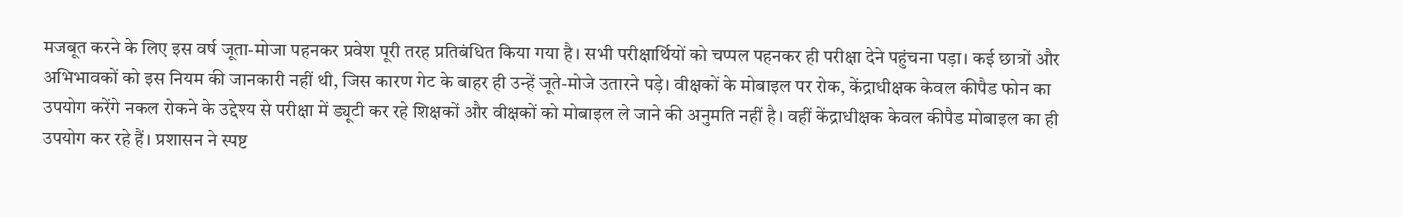मजबूत करने के लिए इस वर्ष जूता-मोजा पहनकर प्रवेश पूरी तरह प्रतिबंधित किया गया है। सभी परीक्षार्थियों को चप्पल पहनकर ही परीक्षा देने पहुंचना पड़ा। कई छात्रों और अभिभावकों को इस नियम की जानकारी नहीं थी, जिस कारण गेट के बाहर ही उन्हें जूते-मोजे उतारने पड़े। वीक्षकों के मोबाइल पर रोक, केंद्राधीक्षक केवल कीपैड फोन का उपयोग करेंगे नकल रोकने के उद्देश्य से परीक्षा में ड्यूटी कर रहे शिक्षकों और वीक्षकों को मोबाइल ले जाने की अनुमति नहीं है। वहीं केंद्राधीक्षक केवल कीपैड मोबाइल का ही उपयोग कर रहे हैं। प्रशासन ने स्पष्ट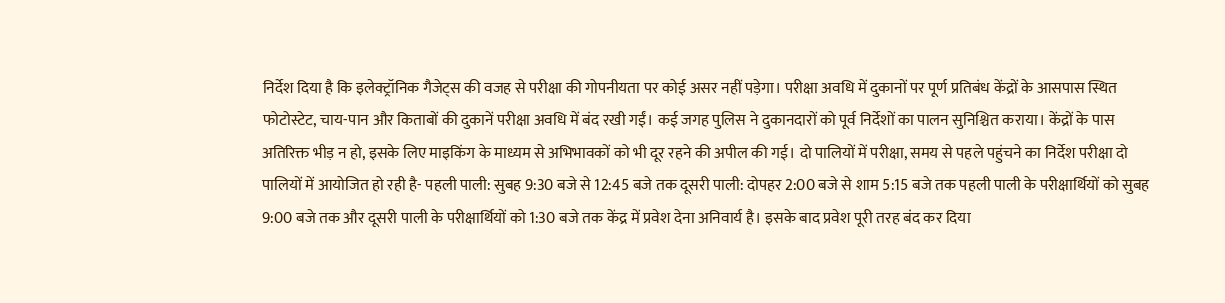निर्देश दिया है कि इलेक्ट्रॉनिक गैजेट्स की वजह से परीक्षा की गोपनीयता पर कोई असर नहीं पड़ेगा। परीक्षा अवधि में दुकानों पर पूर्ण प्रतिबंध केंद्रों के आसपास स्थित फोटोस्टेट, चाय-पान और किताबों की दुकानें परीक्षा अवधि में बंद रखी गईं। कई जगह पुलिस ने दुकानदारों को पूर्व निर्देशों का पालन सुनिश्चित कराया। केंद्रों के पास अतिरिक्त भीड़ न हो, इसके लिए माइकिंग के माध्यम से अभिभावकों को भी दूर रहने की अपील की गई। दो पालियों में परीक्षा, समय से पहले पहुंचने का निर्देश परीक्षा दो पालियों में आयोजित हो रही है- पहली पाली: सुबह 9:30 बजे से 12:45 बजे तक दूसरी पाली: दोपहर 2:00 बजे से शाम 5:15 बजे तक पहली पाली के परीक्षार्थियों को सुबह 9:00 बजे तक और दूसरी पाली के परीक्षार्थियों को 1:30 बजे तक केंद्र में प्रवेश देना अनिवार्य है। इसके बाद प्रवेश पूरी तरह बंद कर दिया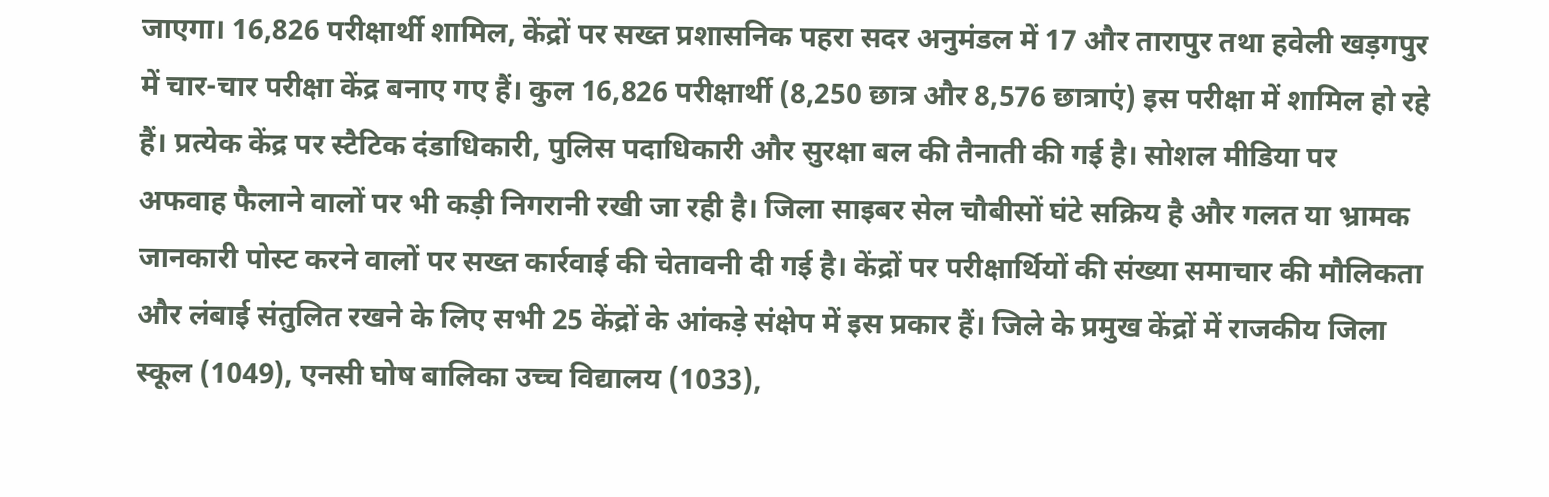जाएगा। 16,826 परीक्षार्थी शामिल, केंद्रों पर सख्त प्रशासनिक पहरा सदर अनुमंडल में 17 और तारापुर तथा हवेली खड़गपुर में चार-चार परीक्षा केंद्र बनाए गए हैं। कुल 16,826 परीक्षार्थी (8,250 छात्र और 8,576 छात्राएं) इस परीक्षा में शामिल हो रहे हैं। प्रत्येक केंद्र पर स्टैटिक दंडाधिकारी, पुलिस पदाधिकारी और सुरक्षा बल की तैनाती की गई है। सोशल मीडिया पर अफवाह फैलाने वालों पर भी कड़ी निगरानी रखी जा रही है। जिला साइबर सेल चौबीसों घंटे सक्रिय है और गलत या भ्रामक जानकारी पोस्ट करने वालों पर सख्त कार्रवाई की चेतावनी दी गई है। केंद्रों पर परीक्षार्थियों की संख्या समाचार की मौलिकता और लंबाई संतुलित रखने के लिए सभी 25 केंद्रों के आंकड़े संक्षेप में इस प्रकार हैं। जिले के प्रमुख केंद्रों में राजकीय जिला स्कूल (1049), एनसी घोष बालिका उच्च विद्यालय (1033),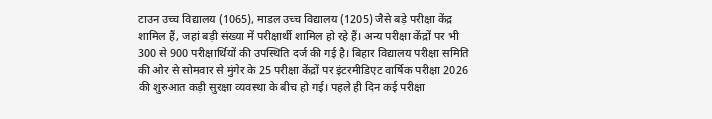टाउन उच्च विद्यालय (1065), माडल उच्च विद्यालय (1205) जैसे बड़े परीक्षा केंद्र शामिल हैं, जहां बड़ी संख्या में परीक्षार्थी शामिल हो रहे हैं। अन्य परीक्षा केंद्रों पर भी 300 से 900 परीक्षार्थियों की उपस्थिति दर्ज की गई है। बिहार विद्यालय परीक्षा समिति की ओर से सोमवार से मुंगेर के 25 परीक्षा केंद्रों पर इंटरमीडिएट वार्षिक परीक्षा 2026 की शुरुआत कड़ी सुरक्षा व्यवस्था के बीच हो गई। पहले ही दिन कई परीक्षा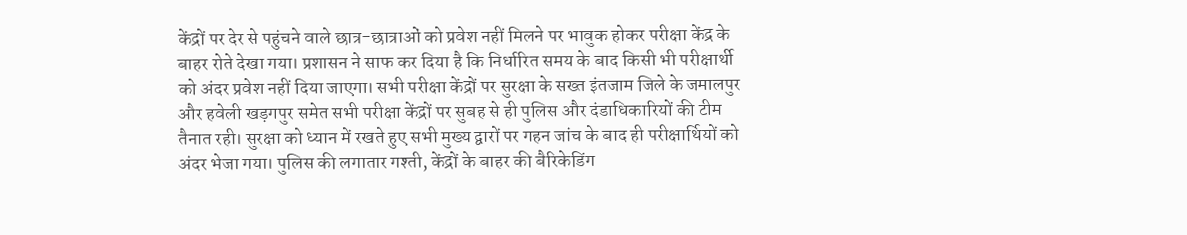केंद्रों पर देर से पहुंचने वाले छात्र-छात्राओं को प्रवेश नहीं मिलने पर भावुक होकर परीक्षा केंद्र के बाहर रोते देखा गया। प्रशासन ने साफ कर दिया है कि निर्धारित समय के बाद किसी भी परीक्षार्थी को अंदर प्रवेश नहीं दिया जाएगा। सभी परीक्षा केंद्रों पर सुरक्षा के सख्त इंतजाम जिले के जमालपुर और हवेली खड़गपुर समेत सभी परीक्षा केंद्रों पर सुबह से ही पुलिस और दंडाधिकारियों की टीम तैनात रही। सुरक्षा को ध्यान में रखते हुए सभी मुख्य द्वारों पर गहन जांच के बाद ही परीक्षार्थियों को अंदर भेजा गया। पुलिस की लगातार गश्ती, केंद्रों के बाहर की बैरिकेडिंग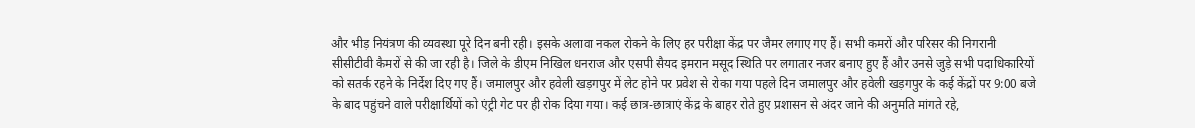और भीड़ नियंत्रण की व्यवस्था पूरे दिन बनी रही। इसके अलावा नकल रोकने के लिए हर परीक्षा केंद्र पर जैमर लगाए गए हैं। सभी कमरों और परिसर की निगरानी सीसीटीवी कैमरों से की जा रही है। जिले के डीएम निखिल धनराज और एसपी सैयद इमरान मसूद स्थिति पर लगातार नजर बनाए हुए हैं और उनसे जुड़े सभी पदाधिकारियों को सतर्क रहने के निर्देश दिए गए हैं। जमालपुर और हवेली खड़गपुर में लेट होने पर प्रवेश से रोका गया पहले दिन जमालपुर और हवेली खड़गपुर के कई केंद्रों पर 9:00 बजे के बाद पहुंचने वाले परीक्षार्थियों को एंट्री गेट पर ही रोक दिया गया। कई छात्र-छात्राएं केंद्र के बाहर रोते हुए प्रशासन से अंदर जाने की अनुमति मांगते रहे,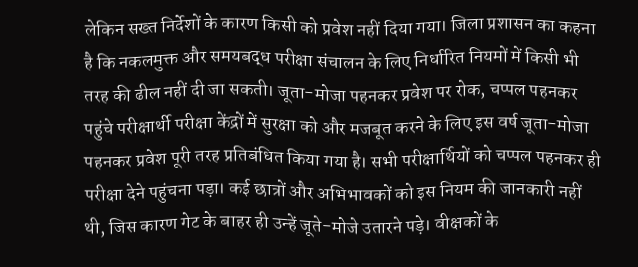लेकिन सख्त निर्देशों के कारण किसी को प्रवेश नहीं दिया गया। जिला प्रशासन का कहना है कि नकलमुक्त और समयबद्ध परीक्षा संचालन के लिए निर्धारित नियमों में किसी भी तरह की ढील नहीं दी जा सकती। जूता-मोजा पहनकर प्रवेश पर रोक, चप्पल पहनकर पहुंचे परीक्षार्थी परीक्षा केंद्रों में सुरक्षा को और मजबूत करने के लिए इस वर्ष जूता-मोजा पहनकर प्रवेश पूरी तरह प्रतिबंधित किया गया है। सभी परीक्षार्थियों को चप्पल पहनकर ही परीक्षा देने पहुंचना पड़ा। कई छात्रों और अभिभावकों को इस नियम की जानकारी नहीं थी, जिस कारण गेट के बाहर ही उन्हें जूते-मोजे उतारने पड़े। वीक्षकों के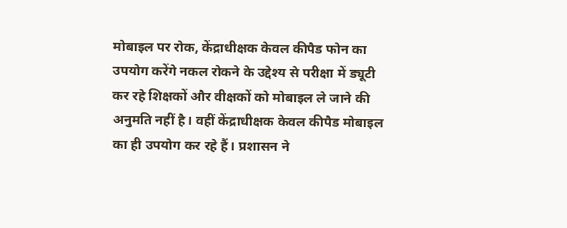मोबाइल पर रोक, केंद्राधीक्षक केवल कीपैड फोन का उपयोग करेंगे नकल रोकने के उद्देश्य से परीक्षा में ड्यूटी कर रहे शिक्षकों और वीक्षकों को मोबाइल ले जाने की अनुमति नहीं है। वहीं केंद्राधीक्षक केवल कीपैड मोबाइल का ही उपयोग कर रहे हैं। प्रशासन ने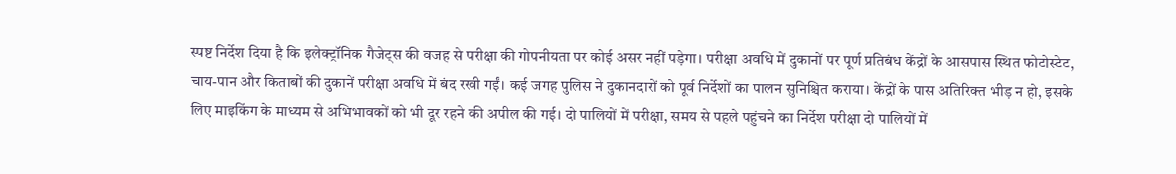स्पष्ट निर्देश दिया है कि इलेक्ट्रॉनिक गैजेट्स की वजह से परीक्षा की गोपनीयता पर कोई असर नहीं पड़ेगा। परीक्षा अवधि में दुकानों पर पूर्ण प्रतिबंध केंद्रों के आसपास स्थित फोटोस्टेट, चाय-पान और किताबों की दुकानें परीक्षा अवधि में बंद रखी गईं। कई जगह पुलिस ने दुकानदारों को पूर्व निर्देशों का पालन सुनिश्चित कराया। केंद्रों के पास अतिरिक्त भीड़ न हो, इसके लिए माइकिंग के माध्यम से अभिभावकों को भी दूर रहने की अपील की गई। दो पालियों में परीक्षा, समय से पहले पहुंचने का निर्देश परीक्षा दो पालियों में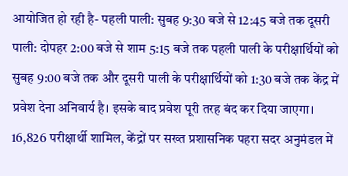आयोजित हो रही है- पहली पाली: सुबह 9:30 बजे से 12:45 बजे तक दूसरी पाली: दोपहर 2:00 बजे से शाम 5:15 बजे तक पहली पाली के परीक्षार्थियों को सुबह 9:00 बजे तक और दूसरी पाली के परीक्षार्थियों को 1:30 बजे तक केंद्र में प्रवेश देना अनिवार्य है। इसके बाद प्रवेश पूरी तरह बंद कर दिया जाएगा। 16,826 परीक्षार्थी शामिल, केंद्रों पर सख्त प्रशासनिक पहरा सदर अनुमंडल में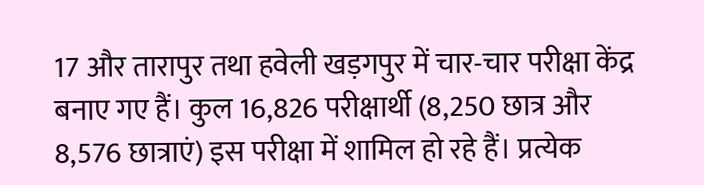17 और तारापुर तथा हवेली खड़गपुर में चार-चार परीक्षा केंद्र बनाए गए हैं। कुल 16,826 परीक्षार्थी (8,250 छात्र और 8,576 छात्राएं) इस परीक्षा में शामिल हो रहे हैं। प्रत्येक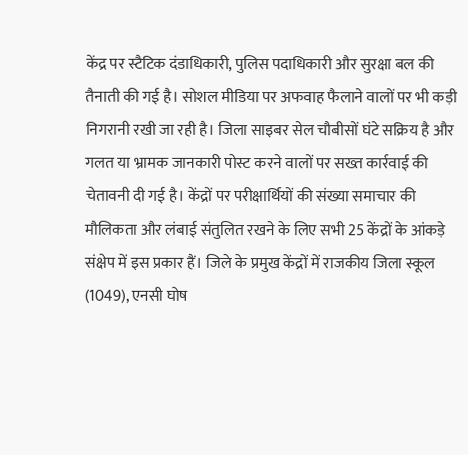केंद्र पर स्टैटिक दंडाधिकारी, पुलिस पदाधिकारी और सुरक्षा बल की तैनाती की गई है। सोशल मीडिया पर अफवाह फैलाने वालों पर भी कड़ी निगरानी रखी जा रही है। जिला साइबर सेल चौबीसों घंटे सक्रिय है और गलत या भ्रामक जानकारी पोस्ट करने वालों पर सख्त कार्रवाई की चेतावनी दी गई है। केंद्रों पर परीक्षार्थियों की संख्या समाचार की मौलिकता और लंबाई संतुलित रखने के लिए सभी 25 केंद्रों के आंकड़े संक्षेप में इस प्रकार हैं। जिले के प्रमुख केंद्रों में राजकीय जिला स्कूल (1049), एनसी घोष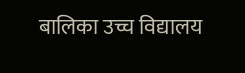बालिका उच्च विद्यालय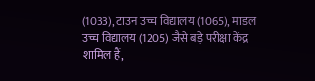(1033), टाउन उच्च विद्यालय (1065), माडल उच्च विद्यालय (1205) जैसे बड़े परीक्षा केंद्र शामिल हैं,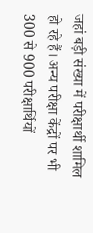जहां बड़ी संख्या में परीक्षार्थी शामिल हो रहे हैं। अन्य परीक्षा केंद्रों पर भी 300 से 900 परीक्षार्थियों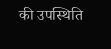की उपस्थिति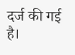दर्ज की गई है।